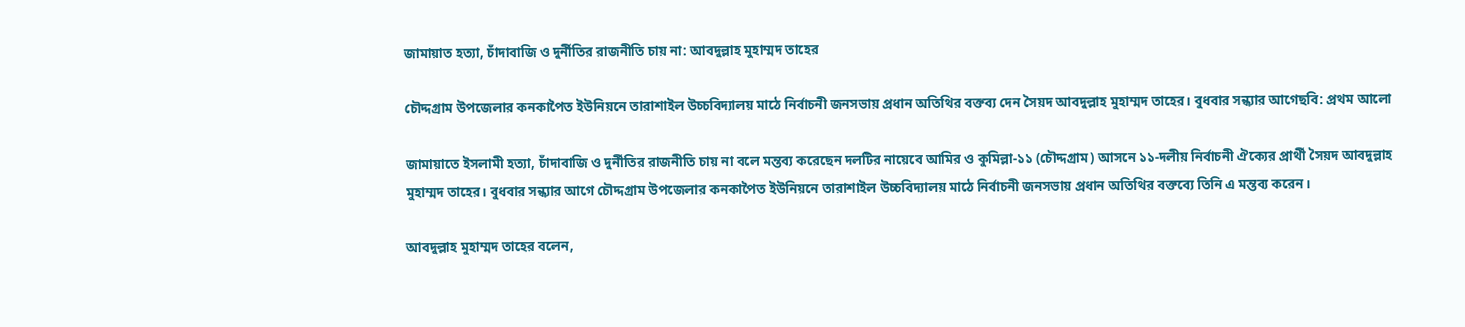জামায়াত হত্যা, চাঁদাবাজি ও দুর্নীতির রাজনীতি চায় না: আবদুল্লাহ মুহাম্মদ তাহের

চৌদ্দগ্রাম উপজেলার কনকাপৈত ইউনিয়নে তারাশাইল উচ্চবিদ্যালয় মাঠে নির্বাচনী জনসভায় প্রধান অতিথির বক্তব্য দেন সৈয়দ আবদুল্লাহ মুহাম্মদ তাহের। বুধবার সন্ধ্যার আগেছবি: প্রথম আলো

জামায়াতে ইসলামী হত্যা, চাঁদাবাজি ও দুর্নীতির রাজনীতি চায় না বলে মন্তব্য করেছেন দলটির নায়েবে আমির ও কুমিল্লা-১১ (চৌদ্দগ্রাম) আসনে ১১-দলীয় নির্বাচনী ঐক্যের প্রার্থী সৈয়দ আবদুল্লাহ মুহাম্মদ তাহের। বুধবার সন্ধ্যার আগে চৌদ্দগ্রাম উপজেলার কনকাপৈত ইউনিয়নে তারাশাইল উচ্চবিদ্যালয় মাঠে নির্বাচনী জনসভায় প্রধান অতিথির বক্তব্যে তিনি এ মন্তব্য করেন।

আবদুল্লাহ মুহাম্মদ তাহের বলেন,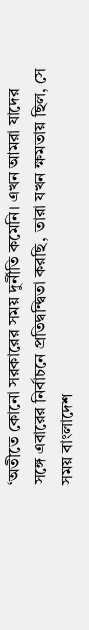‘অতীতে কোনো সরকারের সময় দুর্নীতি কমেনি। এখন আমরা যাদের সঙ্গে এবারের নির্বাচনে প্রতিদ্বন্দ্বিতা করছি, তারা যখন ক্ষমতায় ছিল, সে সময় বাংলাদেশ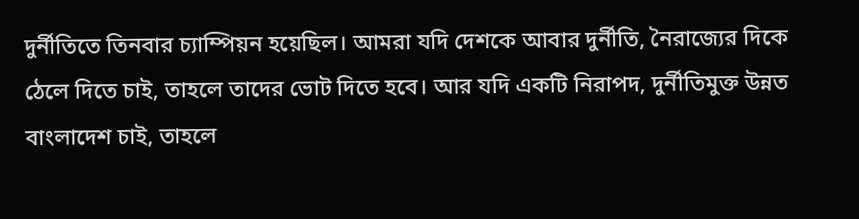দুর্নীতিতে তিনবার চ্যাম্পিয়ন হয়েছিল। আমরা যদি দেশকে আবার দুর্নীতি, নৈরাজ্যের দিকে ঠেলে দিতে চাই, তাহলে তাদের ভোট দিতে হবে। আর যদি একটি নিরাপদ, দুর্নীতিমুক্ত উন্নত বাংলাদেশ চাই, তাহলে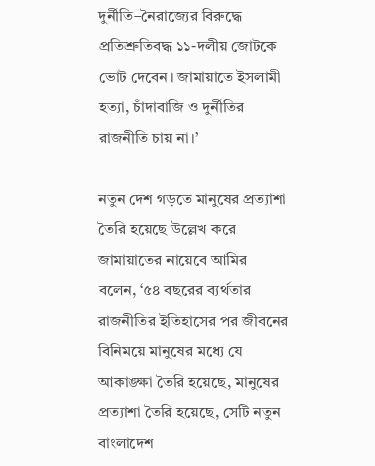দুর্নীতি–নৈরাজ্যের বিরুদ্ধে প্রতিশ্রুতিবদ্ধ ১১-দলীয় জোটকে ভোট দেবেন। জামায়াতে ইসলামী হত্যা, চাঁদাবাজি ও দুর্নীতির রাজনীতি চায় না।’

নতুন দেশ গড়তে মানুষের প্রত্যাশা তৈরি হয়েছে উল্লেখ করে জামায়াতের নায়েবে আমির বলেন, ‘৫৪ বছরের ব্যর্থতার রাজনীতির ইতিহাসের পর জীবনের বিনিময়ে মানুষের মধ্যে যে আকাঙ্ক্ষা তৈরি হয়েছে, মানুষের প্রত্যাশা তৈরি হয়েছে, সেটি নতুন বাংলাদেশ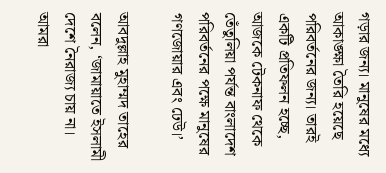গড়ার জন্য। মানুষের মধ্যে আকাঙ্ক্ষা তৈরি হয়েছে পরিবর্তনের জন্য। তারই একটি প্রতিফলন হচ্ছে, আজকে টেকনাফ থেকে তেঁতুলিয়া পর্যন্ত বাংলাদেশ পরিবর্তনের পক্ষে মানুষের গণজোয়ার এবং ঢেউ।’

আবদুল্লাহ মুহাম্মদ তাহের বলেন, ‘জামায়াতে ইসলামী দেশে নৈরাজ্য চায় না। আমরা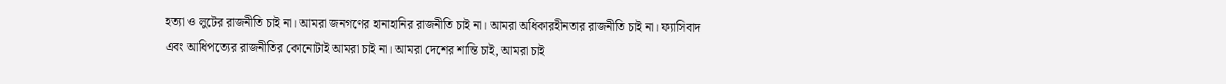হত্যা ও লুটের রাজনীতি চাই না। আমরা জনগণের হানাহানির রাজনীতি চাই না। আমরা অধিকারহীনতার রাজনীতি চাই না। ফ্যাসিবাদ এবং আধিপত্যের রাজনীতির কোনোটাই আমরা চাই না। আমরা দেশের শান্তি চাই, আমরা চাই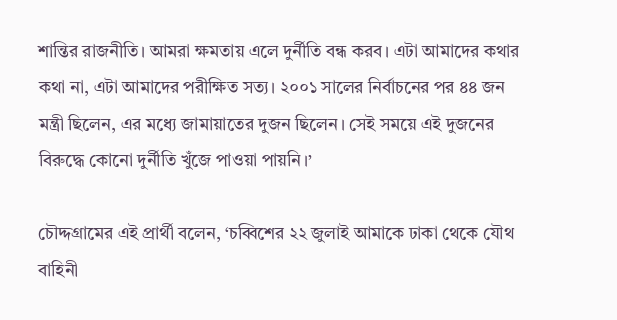শান্তির রাজনীতি। আমরা ক্ষমতায় এলে দুর্নীতি বন্ধ করব। এটা আমাদের কথার কথা না, এটা আমাদের পরীক্ষিত সত্য। ২০০১ সালের নির্বাচনের পর ৪৪ জন মন্ত্রী ছিলেন, এর মধ্যে জামায়াতের দুজন ছিলেন। সেই সময়ে এই দুজনের বিরুদ্ধে কোনো দুর্নীতি খুঁজে পাওয়া পায়নি।’

চৌদ্দগ্রামের এই প্রার্থী বলেন, ‘চব্বিশের ২২ জুলাই আমাকে ঢাকা থেকে যৌথ বাহিনী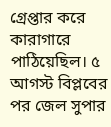গ্রেপ্তার করে কারাগারে পাঠিয়েছিল। ৫ আগস্ট বিপ্লবের পর জেল সুপার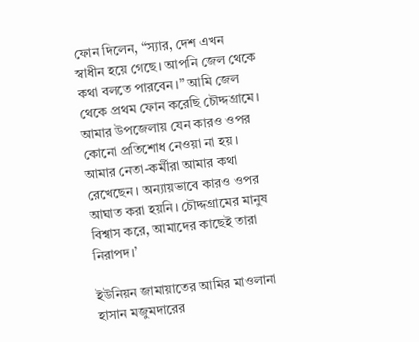ফোন দিলেন, “স্যার, দেশ এখন স্বাধীন হয়ে গেছে। আপনি জেল থেকে কথা বলতে পারবেন।” আমি জেল থেকে প্রথম ফোন করেছি চৌদ্দগ্রামে। আমার উপজেলায় যেন কারও ওপর কোনো প্রতিশোধ নেওয়া না হয়। আমার নেতা-কর্মীরা আমার কথা রেখেছেন। অন্যায়ভাবে কারও ওপর আঘাত করা হয়নি। চৌদ্দগ্রামের মানুষ বিশ্বাস করে, আমাদের কাছেই তারা নিরাপদ।’

ইউনিয়ন জামায়াতের আমির মাওলানা হাসান মজুমদারের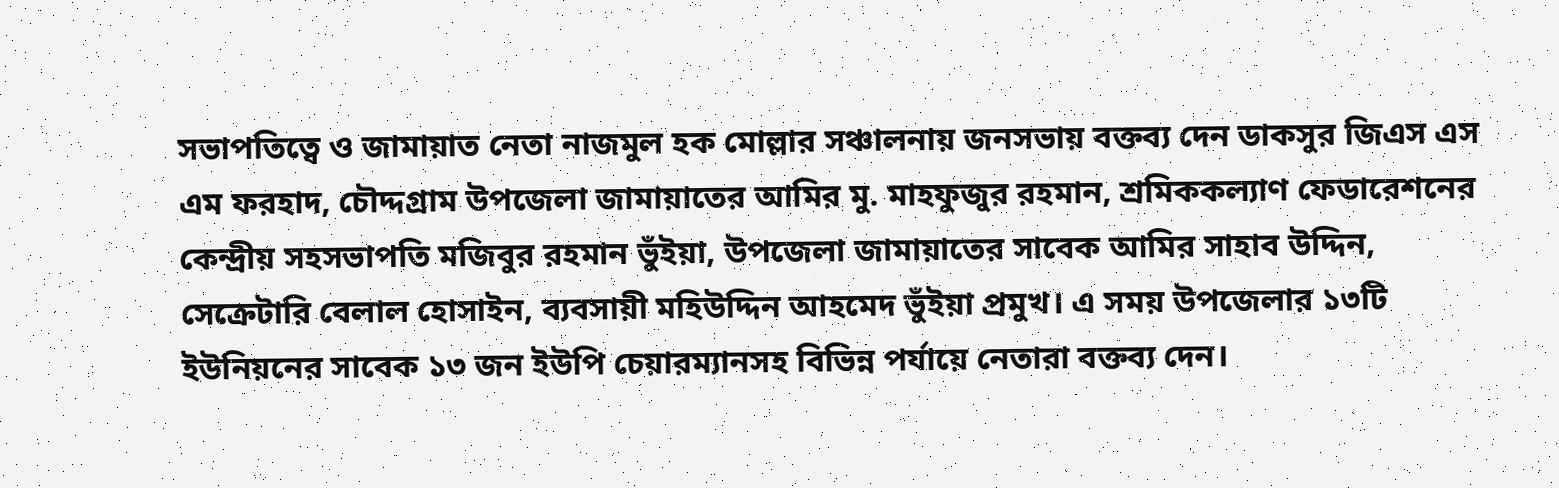সভাপতিত্বে ও জামায়াত নেতা নাজমুল হক মোল্লার সঞ্চালনায় জনসভায় বক্তব্য দেন ডাকসুর জিএস এস এম ফরহাদ, চৌদ্দগ্রাম উপজেলা জামায়াতের আমির মু. মাহফুজুর রহমান, শ্রমিককল্যাণ ফেডারেশনের কেন্দ্রীয় সহসভাপতি মজিবুর রহমান ভুঁইয়া, উপজেলা জামায়াতের সাবেক আমির সাহাব উদ্দিন, সেক্রেটারি বেলাল হোসাইন, ব্যবসায়ী মহিউদ্দিন আহমেদ ভুঁইয়া প্রমুখ। এ সময় উপজেলার ১৩টি ইউনিয়নের সাবেক ১৩ জন ইউপি চেয়ারম্যানসহ বিভিন্ন পর্যায়ে নেতারা বক্তব্য দেন।